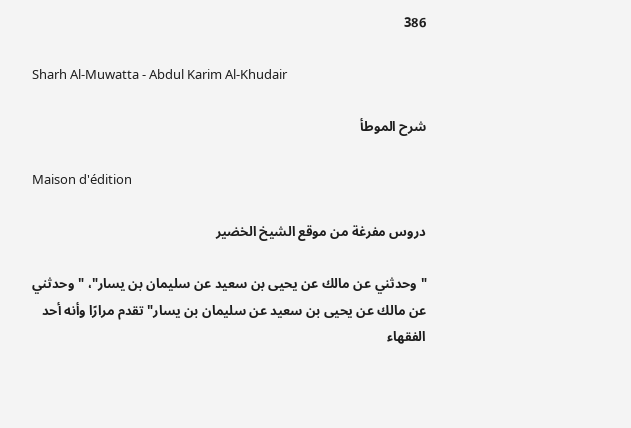386

Sharh Al-Muwatta - Abdul Karim Al-Khudair

شرح الموطأ

Maison d'édition

دروس مفرغة من موقع الشيخ الخضير

"وحدثني عن مالك عن يحيى بن سعيد عن سليمان بن يسار"، "وحدثني عن مالك عن يحيى بن سعيد عن سليمان بن يسار" تقدم مرارًا وأنه أحد الفقهاء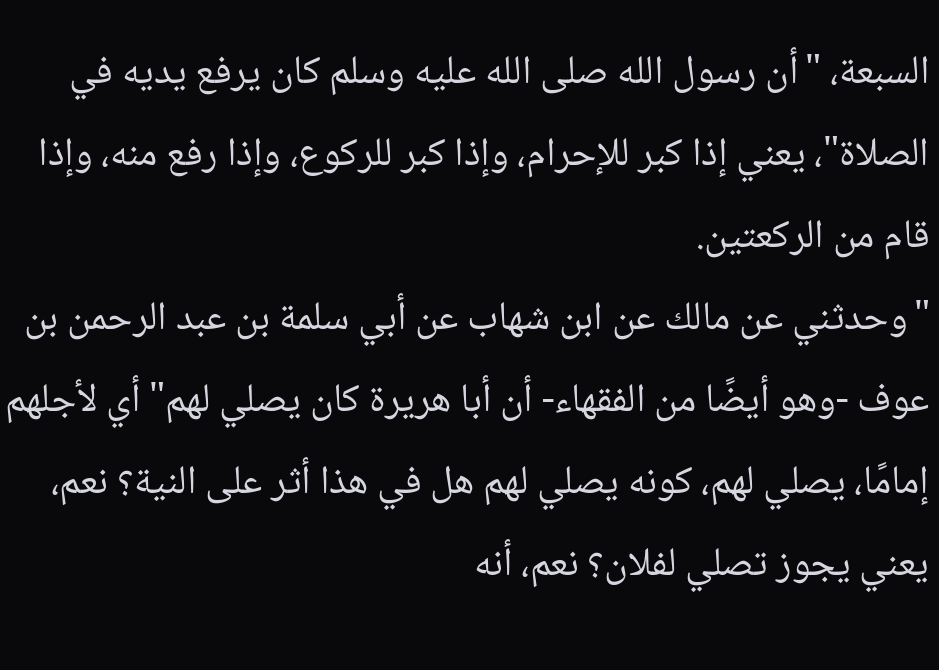السبعة، "أن رسول الله صلى الله عليه وسلم كان يرفع يديه في الصلاة"، يعني إذا كبر للإحرام، وإذا كبر للركوع، وإذا رفع منه، وإذا قام من الركعتين.
"وحدثني عن مالك عن ابن شهاب عن أبي سلمة بن عبد الرحمن بن عوف -وهو أيضًا من الفقهاء- أن أبا هريرة كان يصلي لهم" أي لأجلهم إمامًا، يصلي لهم، كونه يصلي لهم هل في هذا أثر على النية؟ نعم، يعني يجوز تصلي لفلان؟ نعم، أنه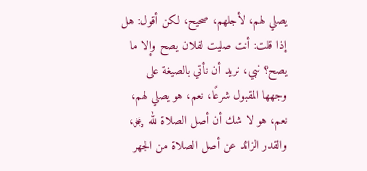يصلي لهم، لأجلهم، صحيح، لكن أقول: هل إذا قلت: أنت صليت لفلان يصح وإلا ما يصح؟ نبي، نريد أن نأتي بالصيغة على وجهها المقبول شرعًا، نعم، هو يصلي لهم، نعم، هو لا شك أن أصل الصلاة لله ﷿، والقدر الزائد عن أصل الصلاة من الجهر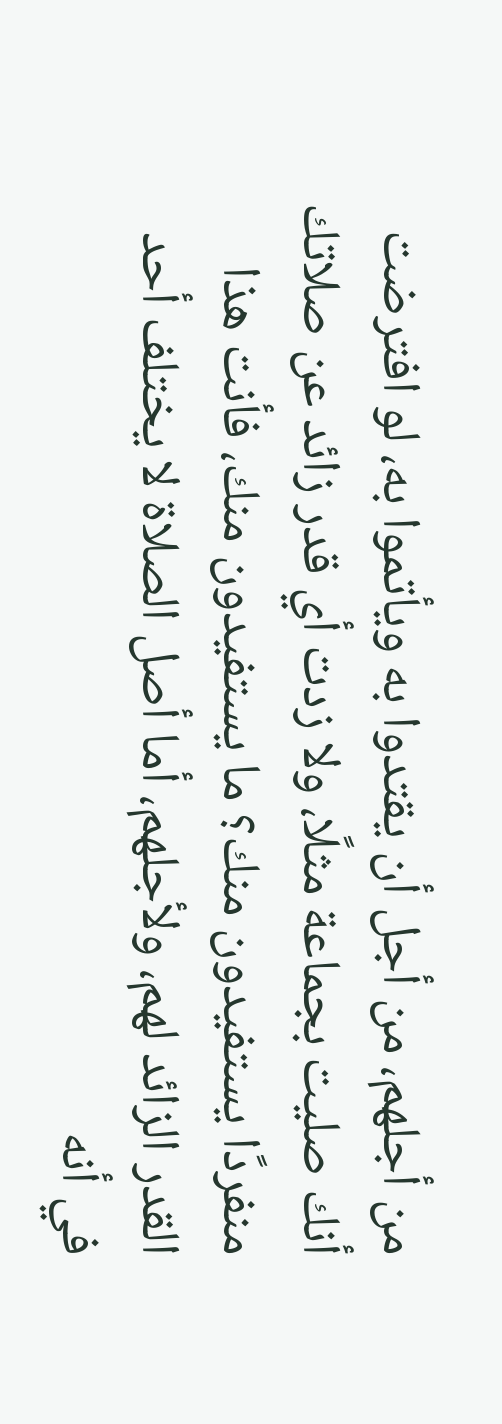من أجلهم، من أجل أن يقتدوا به ويأتموا به، لو افترضت أنك صليت بجماعة مثلًا، ولا زدت أي قدر زائد عن صلاتك منفردًا يستفيدون منك؟ ما يستفيدون منك، فأنت هذا القدر الزائد لهم، ولأجلهم، أما أصل الصلاة لا يختلف أحد في أنه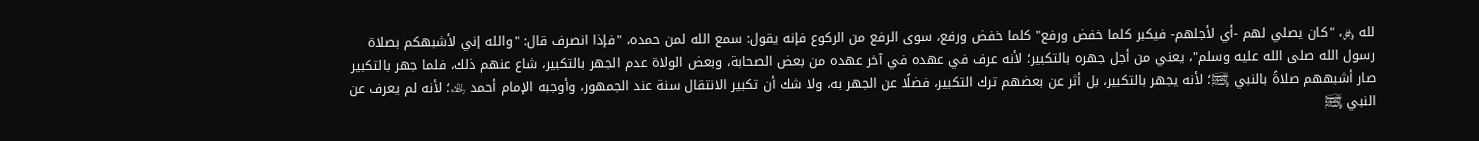لله ﷿، "كان يصلي لهم -أي لأجلهم- فيكبر كلما خفض ورفع" كلما خفض ورفع، سوى الرفع من الركوع فإنه يقول: سمع الله لمن حمده، "فإذا انصرف قال: "والله إني لأشبهكم بصلاة رسول الله صلى الله عليه وسلم"، يعني من أجل جهره بالتكبير؛ لأنه عرف في عهده في آخر عهده من بعض الصحابة، وبعض الولاة عدم الجهر بالتكبير، شاع عنهم ذلك، فلما جهر بالتكبير صار أشبههم صلاةً بالنبي ﵊؛ لأنه يجهر بالتكبير، بل أثر عن بعضهم ترك التكبير، فضلًا عن الجهر به، ولا شك أن تكبير الانتقال سنة عند الجمهور، وأوجبه الإمام أحمد ﵀؛ لأنه لم يعرف عن النبي ﵊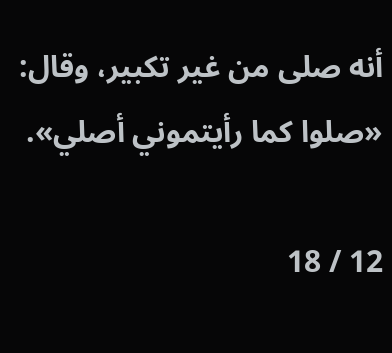أنه صلى من غير تكبير، وقال: «صلوا كما رأيتموني أصلي».

12 / 18